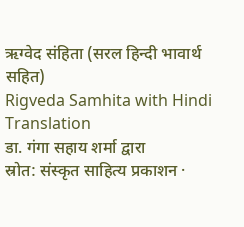ऋग्वेद संहिता (सरल हिन्दी भावार्थ सहित)
Rigveda Samhita with Hindi Translation
डा. गंगा सहाय शर्मा द्वारा
स्रोत: संस्कृत साहित्य प्रकाशन ·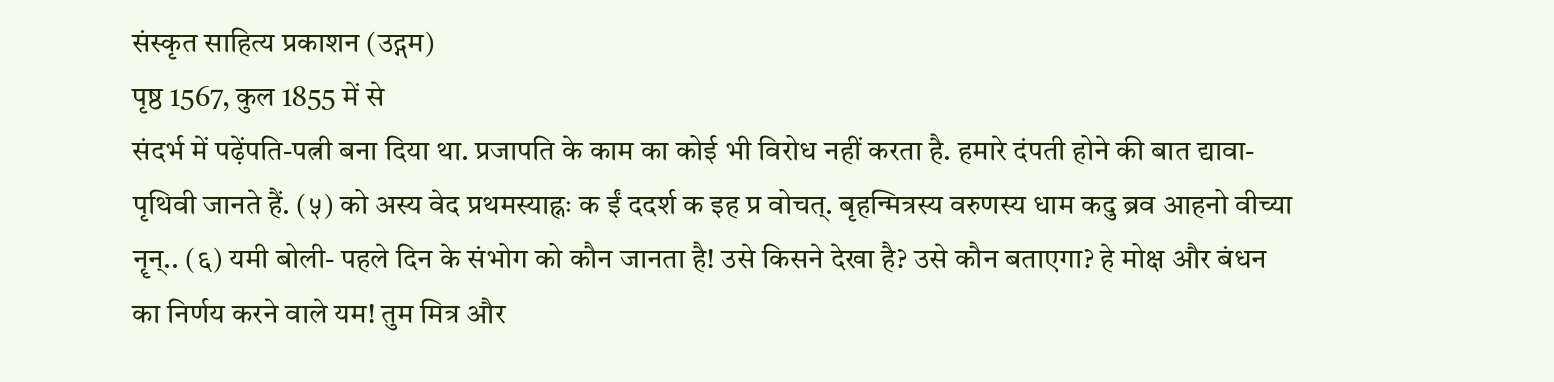संस्कृत साहित्य प्रकाशन (उद्गम)
पृष्ठ 1567, कुल 1855 में से
संदर्भ में पढ़ेंपति-पत्नी बना दिया था. प्रजापति के काम का कोई भी विरोध नहीं करता है. हमारे दंपती होने की बात द्यावा-पृथिवी जानते हैं. (५) को अस्य वेद प्रथमस्याह्नः क ईं ददर्श क इह प्र वोचत्. बृहन्मित्रस्य वरुणस्य धाम कदु ब्रव आहनो वीच्या नॄन्.. (६) यमी बोली- पहले दिन के संभोग को कौन जानता है! उसे किसने देखा है? उसे कौन बताएगा? हे मोक्ष और बंधन का निर्णय करने वाले यम! तुम मित्र और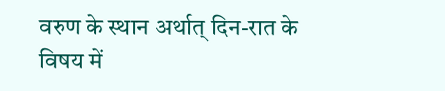वरुण के स्थान अर्थात् दिन-रात के विषय में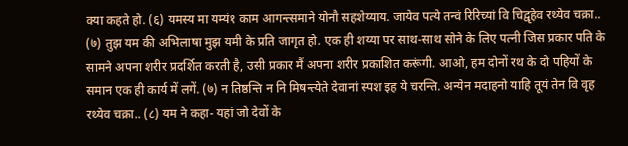क्या कहते हो. (६) यमस्य मा यम्यं१ काम आगन्त्समाने योनौ सहशेय्याय. जायेव पत्ये तन्वं रिरिच्यां वि चिद्वृहेव रथ्येव चक्रा.. (७) तुझ यम की अभिलाषा मुझ यमी के प्रति जागृत हो. एक ही शय्या पर साथ-साथ सोने के लिए पत्नी जिस प्रकार पति के सामने अपना शरीर प्रदर्शित करती है, उसी प्रकार मैं अपना शरीर प्रकाशित करूंगी. आओ, हम दोनों रथ के दो पहियों के समान एक ही कार्य में लगें. (७) न तिष्ठन्ति न नि मिषन्त्येते देवानां स्पश इह ये चरन्ति. अन्येन मदाहनो याहि तूयं तेन वि वृह रथ्येव चक्रा.. (८) यम ने कहा- यहां जो देवों के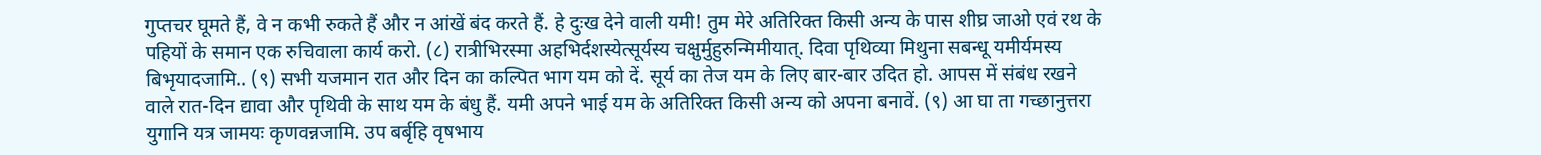गुप्तचर घूमते हैं, वे न कभी रुकते हैं और न आंखें बंद करते हैं. हे दुःख देने वाली यमी! तुम मेरे अतिरिक्त किसी अन्य के पास शीघ्र जाओ एवं रथ के पहियों के समान एक रुचिवाला कार्य करो. (८) रात्रीभिरस्मा अहभिर्दशस्येत्सूर्यस्य चक्षुर्मुहुरुन्मिमीयात्. दिवा पृथिव्या मिथुना सबन्धू यमीर्यमस्य बिभृयादजामि.. (९) सभी यजमान रात और दिन का कल्पित भाग यम को दें. सूर्य का तेज यम के लिए बार-बार उदित हो. आपस में संबंध रखने वाले रात-दिन द्यावा और पृथिवी के साथ यम के बंधु हैं. यमी अपने भाई यम के अतिरिक्त किसी अन्य को अपना बनावें. (९) आ घा ता गच्छानुत्तरा युगानि यत्र जामयः कृणवन्नजामि. उप बर्बृहि वृषभाय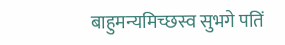बाहुमन्यमिच्छस्व सुभगे पतिं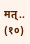मत्.. (१०)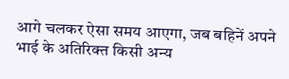आगे चलकर ऐसा समय आएगा, जब बहिनें अपने भाई के अतिरिक्त किसी अन्य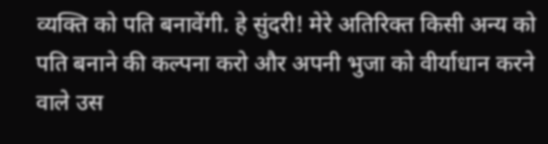व्यक्ति को पति बनावेंगी. हे सुंदरी! मेरे अतिरिक्त किसी अन्य को पति बनाने की कल्पना करो और अपनी भुजा को वीर्याधान करने वाले उस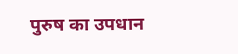पुरुष का उपधान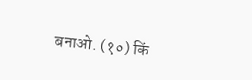बनाओ. (१०) किं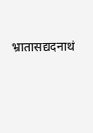भ्रातासद्यदनाथं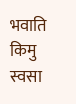भवाति किमु स्वसा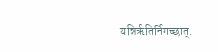यन्निर्ऋतिर्निगच्छात्.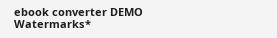ebook converter DEMO Watermarks*